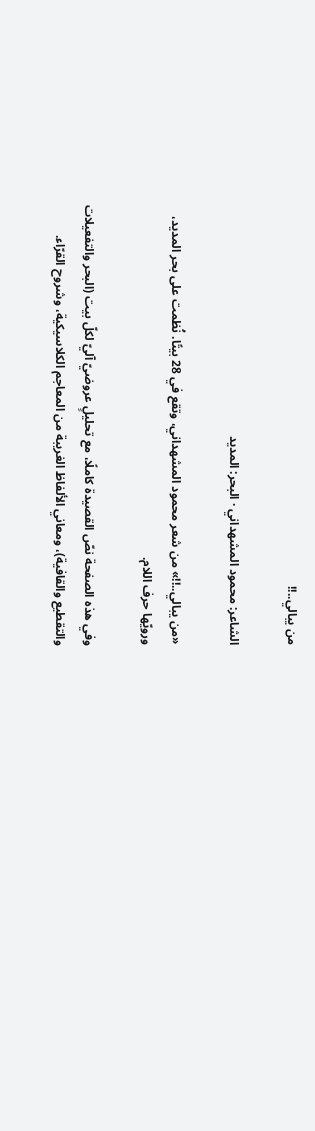من يبالي..!!

الشاعر: محمود المشهداني · البحر: المديد

«من يبالي..!!» من شعر محمود المشهداني، وتقع في 28 بيتًا. نُظمت على بحر المديد، ورويّها حرف اللام.

وفي هذه الصفحة نصّ القصيدة كاملًا، مع تحليلٍ عروضيّ آليّ لكلّ بيت (البحر والتفعيلات والتقطيع والقافية)، ومعاني الألفاظ الغريبة من المعاجم الكلاسيكية، وشروح القرّاء.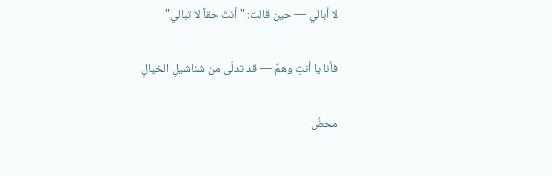لا أبالي — حين قالت: " أنتَ حقاً لا تبالي"

فأنا يا أنتِ وهمٌ — قد تدلّى من شناشيلِ الخيالِ

محضُ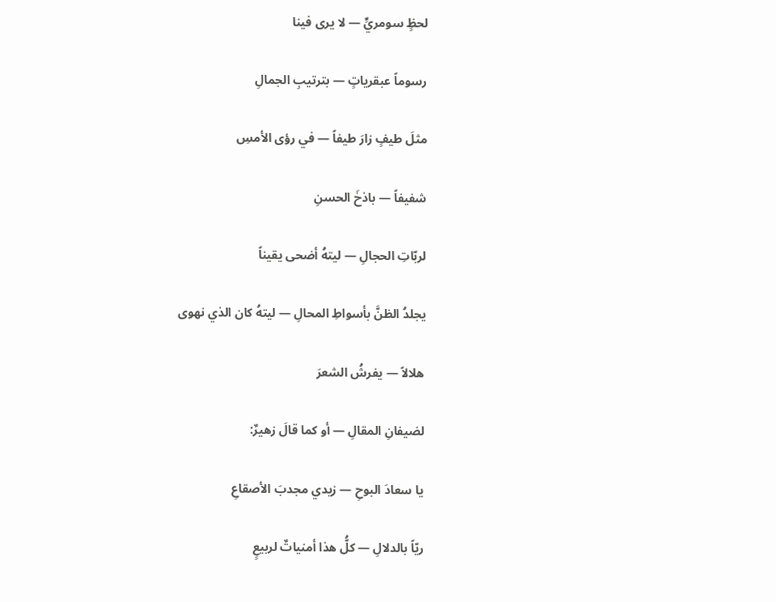لحظٍ سومريٍّ — لا يرى فينا

رسوماً عبقرياتٍ — بترتيبِ الجمالِ

مثلَ طيفٍ زارَ طيفاً — في رؤى الأمسِ

شفيفاً — باذخَ الحسنِ

لربّاتِ الحجالِ — ليتهُ أضحى يقيناً

يجلدُ الظنَّ بأسواطِ المحالِ — ليتهُ كان الذي نهوى

هلالاً — يفرشُ الشعرَ

لضيفانِ المقالِ — أو كما قالَ زهيرٌ:

يا سعادَ البوحِ — زيدي مجدبَ الأصقاعِ

ريّاً بالدلالِ — كلُّ هذا أمنياتٌ لربيعٍ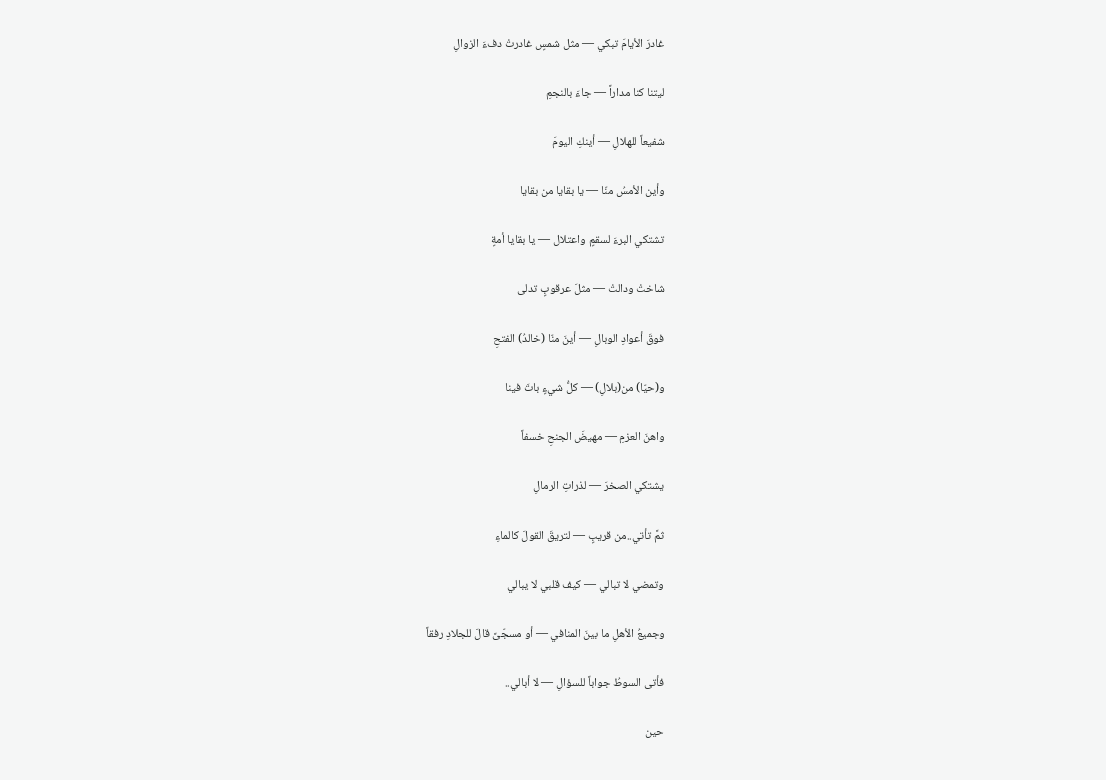غادرَ الأيامَ تبكي — مثل شمسٍ غادرتْ دفءَ الزوالِ

ليتنا كنا مداراً — جاءَ بالنجمِ

شفيعاً للهلالِ — أينكِ اليومَ

وأين الأمسُ منّا — يا بقايا من بقايا

تشتكي البرءَ لسقمٍ واعتلال — يا بقايا أمةٍ

شاختْ ودالتْ — مثلَ عرقوبٍ تدلى

فوقَ أعوادِ الوبالِ — أينَ منّا (خالدُ) الفتحِ

و(حيّا) من(بلالِ) — كلُّ شيءٍ باتَ فينا

واهنَ العزمِ — مهيضَ الجنحِ خسفاً

يشتكي الصخرَ — لذراتِ الرمالِ

ثمَّ تأتي..من قريبٍ — لتريقَ القولَ كالماءِ

وتمضي لا تبالي — كيف قلبي لا يبالي

وجميعُ الأهلِ ما بينَ المنافي — أو مسجّىً قالَ للجلادِ رفقاً

فأتى السوطُ جواباً للسؤالِ — لا أبالي..

حين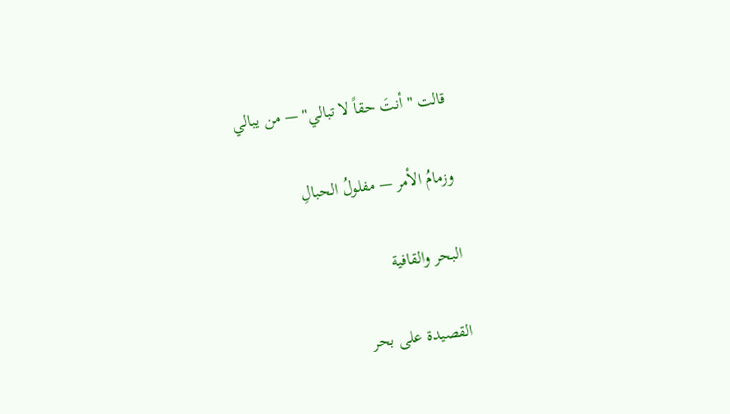قالت " أنتَ حقاً لا تبالي" — من يبالي

وزمامُ الأمر — مفلولُ الحبالِ

البحر والقافية

القصيدة على بحر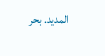المديد. بحر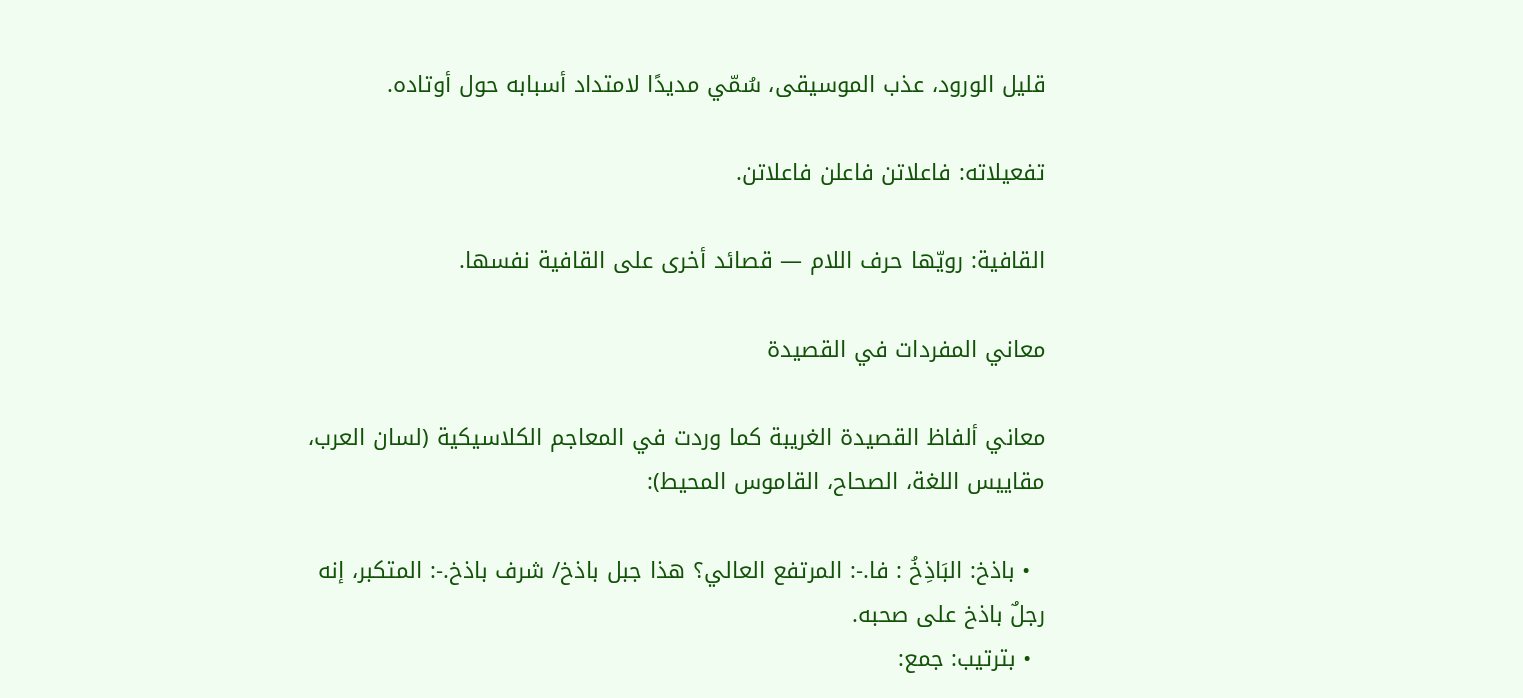قليل الورود، عذب الموسيقى، سُمّي مديدًا لامتداد أسبابه حول أوتاده.

تفعيلاته: فاعلاتن فاعلن فاعلاتن.

القافية: رويّها حرف اللام — قصائد أخرى على القافية نفسها.

معاني المفردات في القصيدة

معاني ألفاظ القصيدة الغريبة كما وردت في المعاجم الكلاسيكية (لسان العرب، مقاييس اللغة، الصحاح، القاموس المحيط):

  • باذخ: البَاذِخُ : فا.-: المرتفع العالي؟ هذا جبل باذخ/ شرف باذخ.-: المتكبر، إنه رجلٌ باذخ على صحبه.
  • بترتيب: جمع: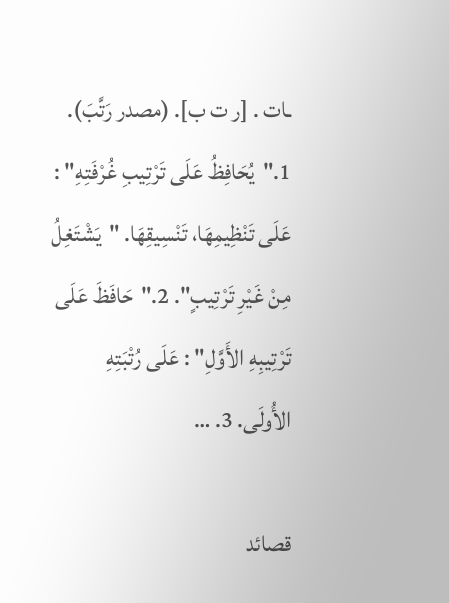ـات . [ر ت ب]. (مصدر رَتَّبَ). 1."يُحَافِظُ عَلَى تَرْتِيبِ غُرْفَتِهِ" : عَلَى تَنْظِيمِهَا، تَنْسِيقِهَا. "يَشْتَغِلُ مِنْ غَيْرِ تَرْتِيبٍ". 2."حَافَظَ عَلَى تَرْتِيبِهِ الأَوَّلِ" : عَلَى رُتْبَتِهِ الأُولَى. 3. …

قصائد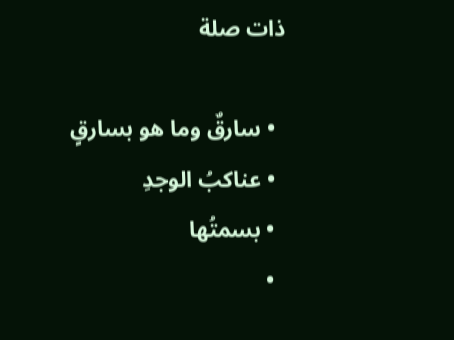ذات صلة

  • سارقٌ وما هو بسارقٍ
  • عناكبُ الوجدِ
  • بسمتُها
  •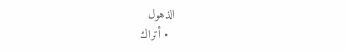الذهول
  • أتراك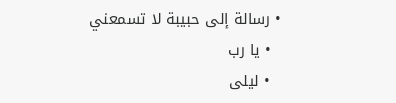• رسالة إلى حبيبة لا تسمعني
  • يا رب
  • ليلى